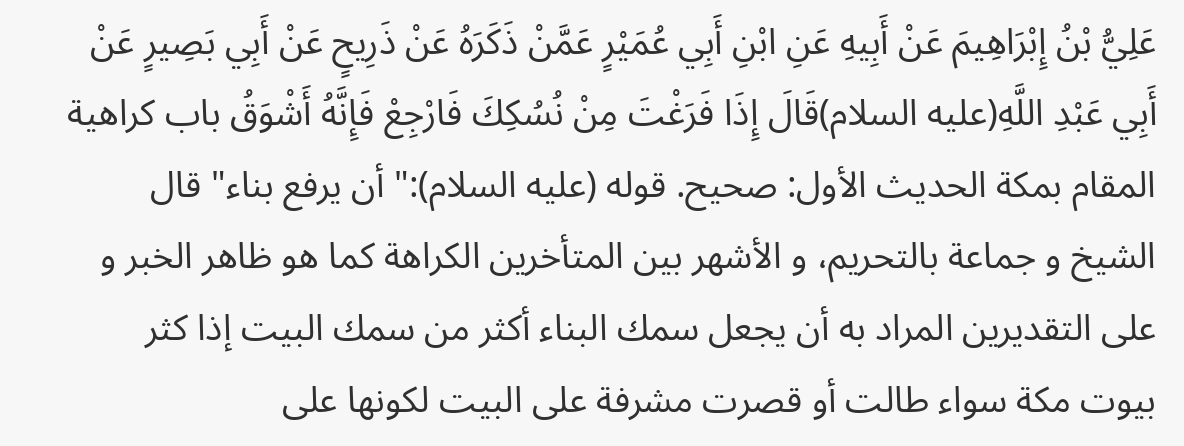عَلِيُّ بْنُ إِبْرَاهِيمَ عَنْ أَبِيهِ عَنِ ابْنِ أَبِي عُمَيْرٍ عَمَّنْ ذَكَرَهُ عَنْ ذَرِيحٍ عَنْ أَبِي بَصِيرٍ عَنْ أَبِي عَبْدِ اللَّهِ(عليه السلام)قَالَ إِذَا فَرَغْتَ مِنْ نُسُكِكَ فَارْجِعْ فَإِنَّهُ أَشْوَقُ باب كراهية المقام بمكة الحديث الأول: صحيح. قوله (عليه السلام):" أن يرفع بناء" قال الشيخ و جماعة بالتحريم، و الأشهر بين المتأخرين الكراهة كما هو ظاهر الخبر و على التقديرين المراد به أن يجعل سمك البناء أكثر من سمك البيت إذا كثر بيوت مكة سواء طالت أو قصرت مشرفة على البيت لكونها على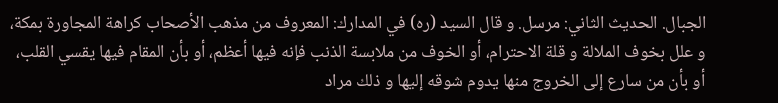الجبال. الحديث الثاني: مرسل. و قال السيد (ره) في المدارك: المعروف من مذهب الأصحاب كراهة المجاورة بمكة، و علل بخوف الملالة و قلة الاحترام، أو الخوف من ملابسة الذنب فإنه فيها أعظم، أو بأن المقام فيها يقسي القلب، أو بأن من سارع إلى الخروج منها يدوم شوقه إليها و ذلك مراد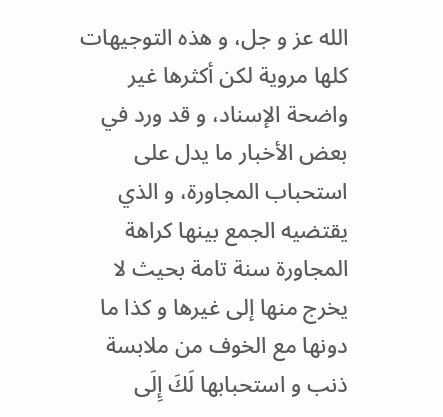الله عز و جل، و هذه التوجيهات كلها مروية لكن أكثرها غير واضحة الإسناد، و قد ورد في بعض الأخبار ما يدل على استحباب المجاورة، و الذي يقتضيه الجمع بينها كراهة المجاورة سنة تامة بحيث لا يخرج منها إلى غيرها و كذا ما دونها مع الخوف من ملابسة ذنب و استحبابها لَكَ إِلَى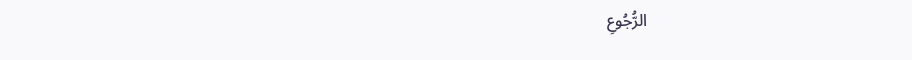الرُّجُوعِ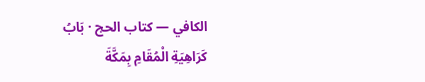الكافي — كتاب الحج · بَابُ كَرَاهِيَةِ الْمُقَامِ بِمَكَّةَ